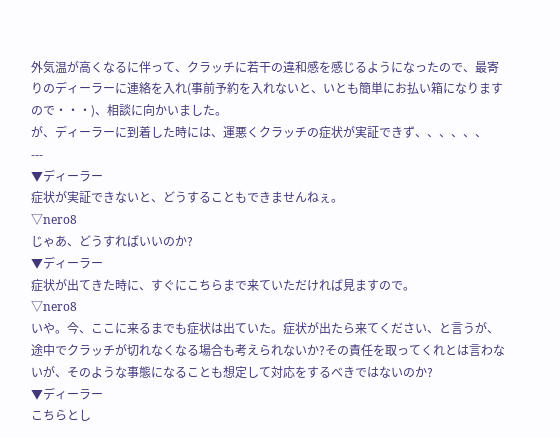外気温が高くなるに伴って、クラッチに若干の違和感を感じるようになったので、最寄りのディーラーに連絡を入れ(事前予約を入れないと、いとも簡単にお払い箱になりますので・・・)、相談に向かいました。
が、ディーラーに到着した時には、運悪くクラッチの症状が実証できず、、、、、、
---
▼ディーラー
症状が実証できないと、どうすることもできませんねぇ。
▽nero8
じゃあ、どうすればいいのか?
▼ディーラー
症状が出てきた時に、すぐにこちらまで来ていただければ見ますので。
▽nero8
いや。今、ここに来るまでも症状は出ていた。症状が出たら来てください、と言うが、途中でクラッチが切れなくなる場合も考えられないか?その責任を取ってくれとは言わないが、そのような事態になることも想定して対応をするべきではないのか?
▼ディーラー
こちらとし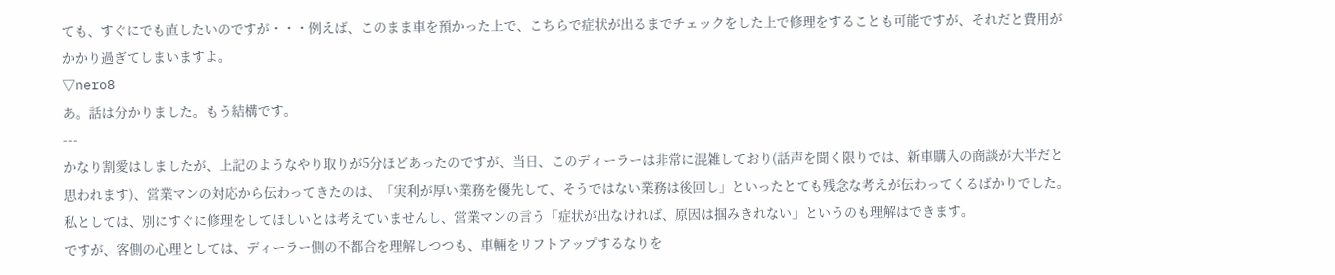ても、すぐにでも直したいのですが・・・例えば、このまま車を預かった上で、こちらで症状が出るまでチェックをした上で修理をすることも可能ですが、それだと費用がかかり過ぎてしまいますよ。
▽nero8
あ。話は分かりました。もう結構です。
---
かなり割愛はしましたが、上記のようなやり取りが5分ほどあったのですが、当日、このディーラーは非常に混雑しており(話声を聞く限りでは、新車購入の商談が大半だと思われます)、営業マンの対応から伝わってきたのは、「実利が厚い業務を優先して、そうではない業務は後回し」といったとても残念な考えが伝わってくるばかりでした。
私としては、別にすぐに修理をしてほしいとは考えていませんし、営業マンの言う「症状が出なければ、原因は掴みきれない」というのも理解はできます。
ですが、客側の心理としては、ディーラー側の不都合を理解しつつも、車輛をリフトアップするなりを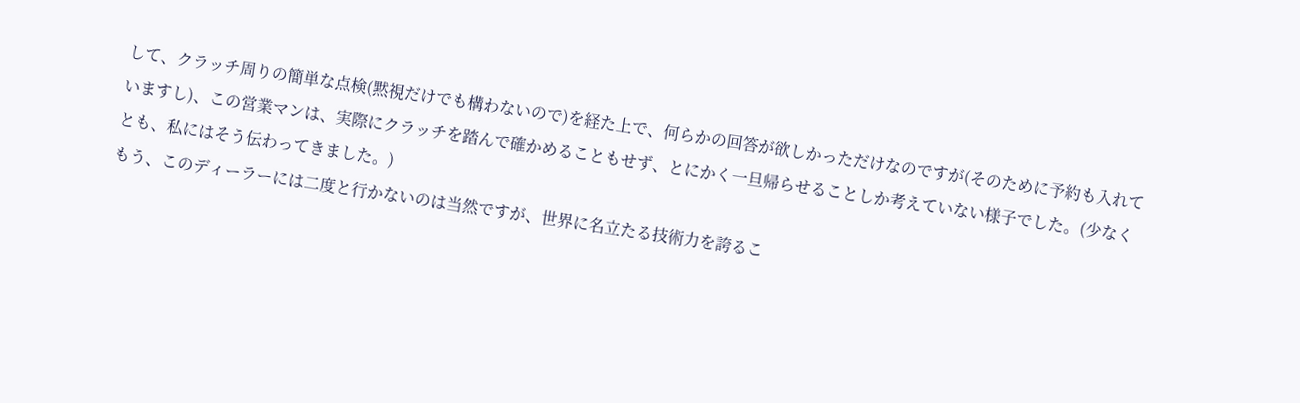して、クラッチ周りの簡単な点検(黙視だけでも構わないので)を経た上で、何らかの回答が欲しかっただけなのですが(そのために予約も入れていますし)、この営業マンは、実際にクラッチを踏んで確かめることもせず、とにかく一旦帰らせることしか考えていない様子でした。(少なくとも、私にはそう伝わってきました。)
もう、このディーラーには二度と行かないのは当然ですが、世界に名立たる技術力を誇るこ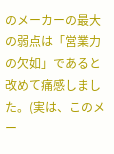のメーカーの最大の弱点は「営業力の欠如」であると改めて痛感しました。(実は、このメー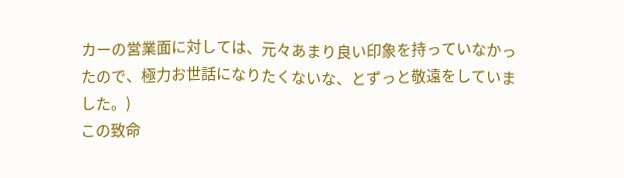カーの営業面に対しては、元々あまり良い印象を持っていなかったので、極力お世話になりたくないな、とずっと敬遠をしていました。)
この致命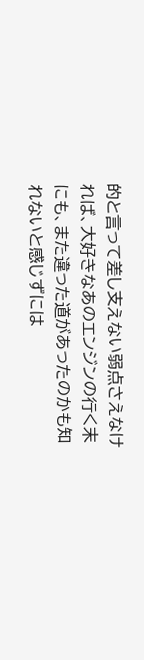的と言って差し支えない弱点さえなければ、大好きなあのエンジンの行く末にも、また違った道があったのかも知れないと感じずには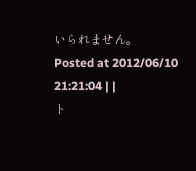いられません。
Posted at 2012/06/10 21:21:04 | |
ト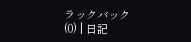ラックバック(0) | 日記